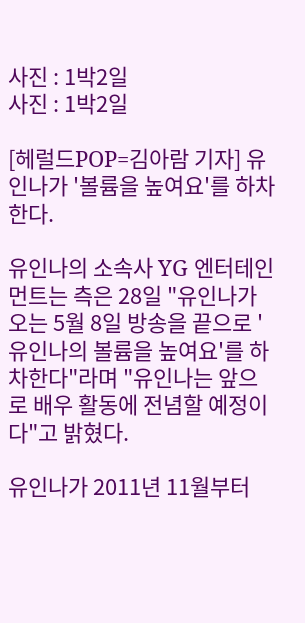사진 : 1박2일
사진 : 1박2일

[헤럴드POP=김아람 기자] 유인나가 '볼륨을 높여요'를 하차한다.

유인나의 소속사 YG 엔터테인먼트는 측은 28일 "유인나가 오는 5월 8일 방송을 끝으로 '유인나의 볼륨을 높여요'를 하차한다"라며 "유인나는 앞으로 배우 활동에 전념할 예정이다"고 밝혔다.

유인나가 2011년 11월부터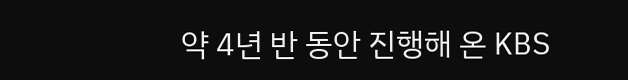약 4년 반 동안 진행해 온 KBS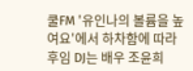쿨FM '유인나의 볼륨을 높여요'에서 하차함에 따라 후임 DJ는 배우 조윤희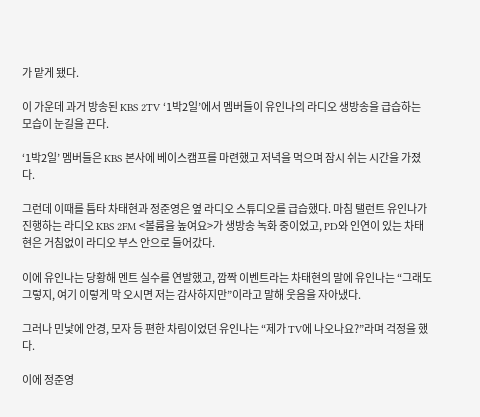가 맡게 됐다.

이 가운데 과거 방송된 KBS 2TV ‘1박2일’에서 멤버들이 유인나의 라디오 생방송을 급습하는 모습이 눈길을 끈다.

‘1박2일’ 멤버들은 KBS 본사에 베이스캠프를 마련했고 저녁을 먹으며 잠시 쉬는 시간을 가졌다.

그런데 이때를 틈타 차태현과 정준영은 옆 라디오 스튜디오를 급습했다. 마침 탤런트 유인나가 진행하는 라디오 KBS 2FM <볼륨을 높여요>가 생방송 녹화 중이었고, PD와 인연이 있는 차태현은 거침없이 라디오 부스 안으로 들어갔다.

이에 유인나는 당황해 멘트 실수를 연발했고, 깜짝 이벤트라는 차태현의 말에 유인나는 “그래도 그렇지, 여기 이렇게 막 오시면 저는 감사하지만”이라고 말해 웃음을 자아냈다.

그러나 민낯에 안경, 모자 등 편한 차림이었던 유인나는 “제가 TV에 나오나요?”라며 걱정을 했다.

이에 정준영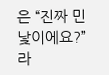은 “진짜 민낯이에요?”라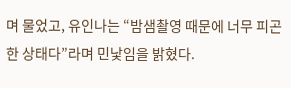며 물었고, 유인나는 “밤샘촬영 때문에 너무 피곤한 상태다”라며 민낯임을 밝혔다.